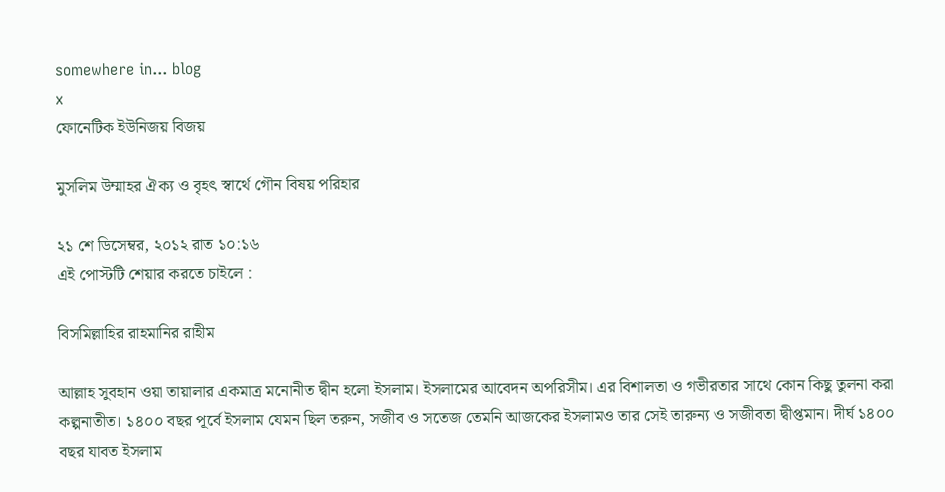somewhere in... blog
x
ফোনেটিক ইউনিজয় বিজয়

মুসলিম উম্মাহর ঐক্য ও বৃহৎ স্বার্থে গৌন বিষয় পরিহার

২১ শে ডিসেম্বর, ২০১২ রাত ১০:১৬
এই পোস্টটি শেয়ার করতে চাইলে :

বিসমিল্লাহির রাহমানির রাহীম

আল্লাহ সুবহান ওয়া তায়ালার একমাত্র মনোনীত দ্বীন হলো ইসলাম। ইসলামের আবেদন অপরিসীম। এর বিশালতা ও গভীরতার সাথে কোন কিছু তুলনা করা কল্পনাতীত। ১৪০০ বছর পূর্বে ইসলাম যেমন ছিল তরুন, সজীব ও সতেজ তেমনি আজকের ইসলামও তার সেই তারুন্য ও সজীবতা দ্বীপ্তমান। দীর্ঘ ১৪০০ বছর যাবত ইসলাম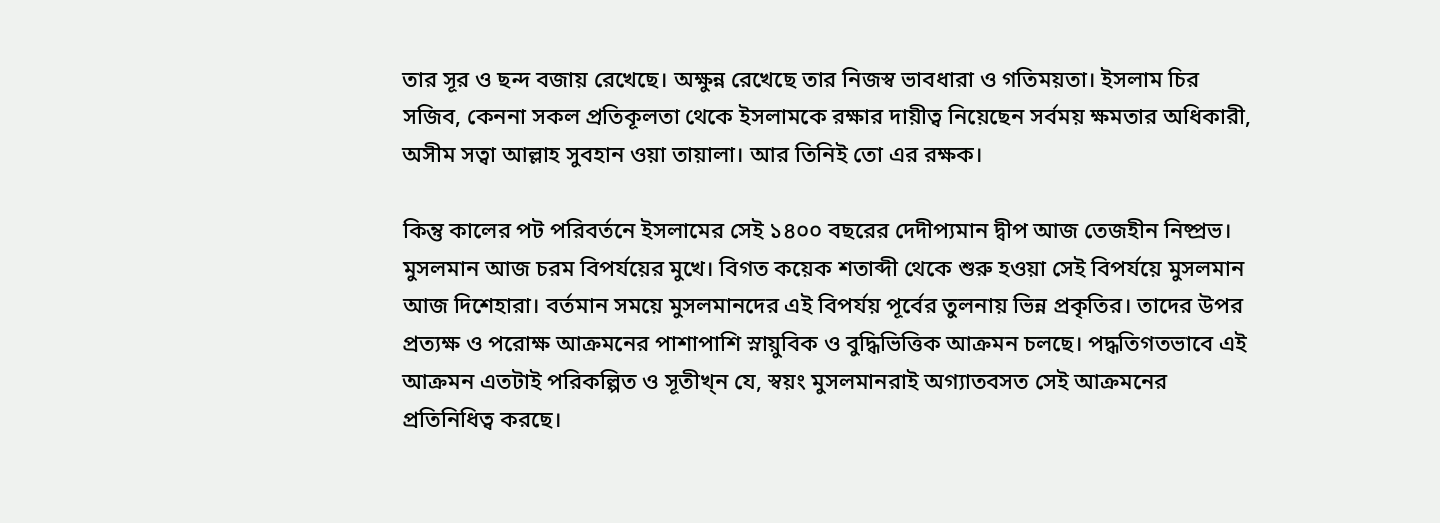তার সূর ও ছন্দ বজায় রেখেছে। অক্ষুন্ন রেখেছে তার নিজস্ব ভাবধারা ও গতিময়তা। ইসলাম চির সজিব, কেননা সকল প্রতিকূলতা থেকে ইসলামকে রক্ষার দায়ীত্ব নিয়েছেন সর্বময় ক্ষমতার অধিকারী, অসীম সত্বা আল্লাহ সুবহান ওয়া তায়ালা। আর তিনিই তো এর রক্ষক।

কিন্তু কালের পট পরিবর্তনে ইসলামের সেই ১৪০০ বছরের দেদীপ্যমান দ্বীপ আজ তেজহীন নিষ্প্রভ। মুসলমান আজ চরম বিপর্যয়ের মুখে। বিগত কয়েক শতাব্দী থেকে শুরু হওয়া সেই বিপর্যয়ে মুসলমান আজ দিশেহারা। বর্তমান সময়ে মুসলমানদের এই বিপর্যয় পূর্বের তুলনায় ভিন্ন প্রকৃতির। তাদের উপর প্রত্যক্ষ ও পরোক্ষ আক্রমনের পাশাপাশি স্নায়ুবিক ও বুদ্ধিভিত্তিক আক্রমন চলছে। পদ্ধতিগতভাবে এই আক্রমন এতটাই পরিকল্পিত ও সূতীখ্ন যে, স্বয়ং মুসলমানরাই অগ্যাতবসত সেই আক্রমনের প্রতিনিধিত্ব করছে।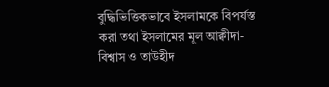বুদ্ধিভিত্তিকভাবে ইসলামকে বিপর্যস্ত করা তথা ইসলামের মূল আক্বীদা-বিশ্বাস ও তাউহীদ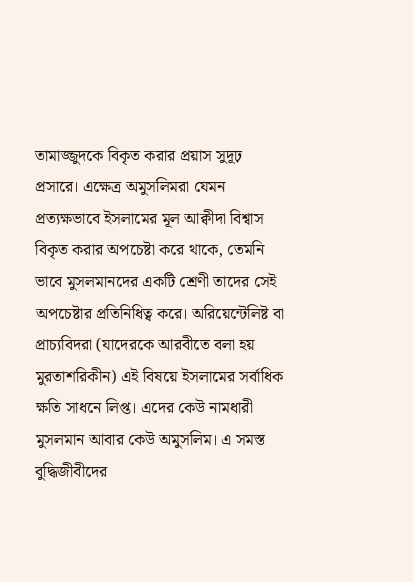তামাজ্জুদকে বিকৃত করার প্রয়াস সুদূঢ় প্রসারে। এক্ষেত্র অমুসলিমরা যেমন প্রত্যক্ষভাবে ইসলামের মূল আক্বীদা বিশ্বাস বিকৃত করার অপচেষ্টা করে থাকে, তেমনি ভাবে মুসলমানদের একটি শ্রেণী তাদের সেই অপচেষ্টার প্রতিনিধিত্ব করে। অরিয়েন্টেলিষ্ট বা প্রাচ্যবিদরা (যাদেরকে আরবীতে বলা হয় মুরতাশরিকীন) এই বিষয়ে ইসলামের সর্বাধিক ক্ষতি সাধনে লিপ্ত। এদের কেউ নামধারী মুসলমান আবার কেউ অমুসলিম। এ সমস্ত বুদ্ধিজীবীদের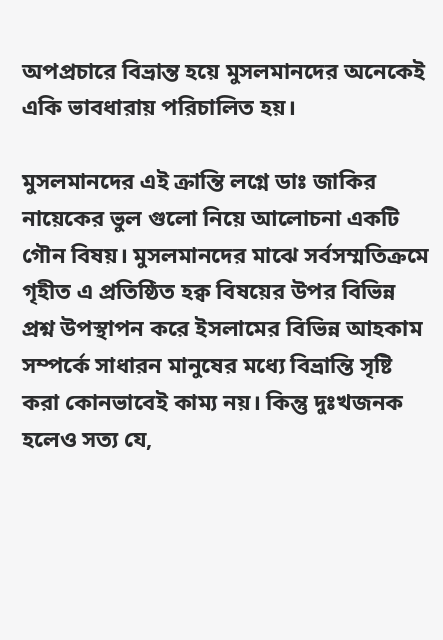অপপ্রচারে বিভ্রান্ত হয়ে মুসলমানদের অনেকেই একি ভাবধারায় পরিচালিত হয়।

মুসলমানদের এই ক্রান্তি লগ্নে ডাঃ জাকির নায়েকের ভুল গুলো নিয়ে আলোচনা একটি গৌন বিষয়। মুসলমানদের মাঝে সর্বসম্মতিক্রমে গৃহীত এ প্রতিষ্ঠিত হক্ব বিষয়ের উপর বিভিন্ন প্রশ্ন উপস্থাপন করে ইসলামের বিভিন্ন আহকাম সম্পর্কে সাধারন মানুষের মধ্যে বিভ্রান্তি সৃষ্টি করা কোনভাবেই কাম্য নয়। কিন্তু দুঃখজনক হলেও সত্য যে,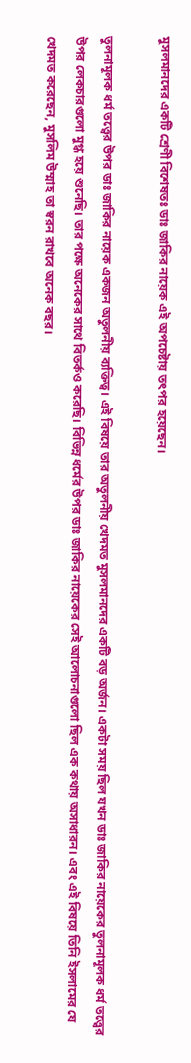মুসলমানদের একটি শ্রেণী বিশেষতঃ ডাঃ জাকির নায়েক এই অপচেষ্টায় তৎপর হয়েছেন।

তুলনামূলক ধর্ম তত্ত্বের উপর ডাঃ জাকির নায়েক একজন অতুলনীয় ব্যক্তিত্ব। এই বিষয়ে তার অতুলনীয় খেদমত মুসলমানদের একটি বড় অর্জন। একটা সময় ছিল যখন ডাঃ জাকির নায়েকের তুলনামূলক ধর্ম তত্ত্বের উপর লেকচারগুলো মুগ্ধ হয়ে শুনেছি। তার পক্ষে অনেকের সাথে বিতর্কও করেছি। বিভিন্ন ধর্মের উপর ডাঃ জাকির নায়েকের সেই আলোচনাগুলো ছিল এক কথায় অসাধারন। এবং এই বিষয়ে তিনি ইসলামের যে খেদমত করেছেন, মুসলিম উম্মাহ তা স্বরন রাখবে অনেক বছর।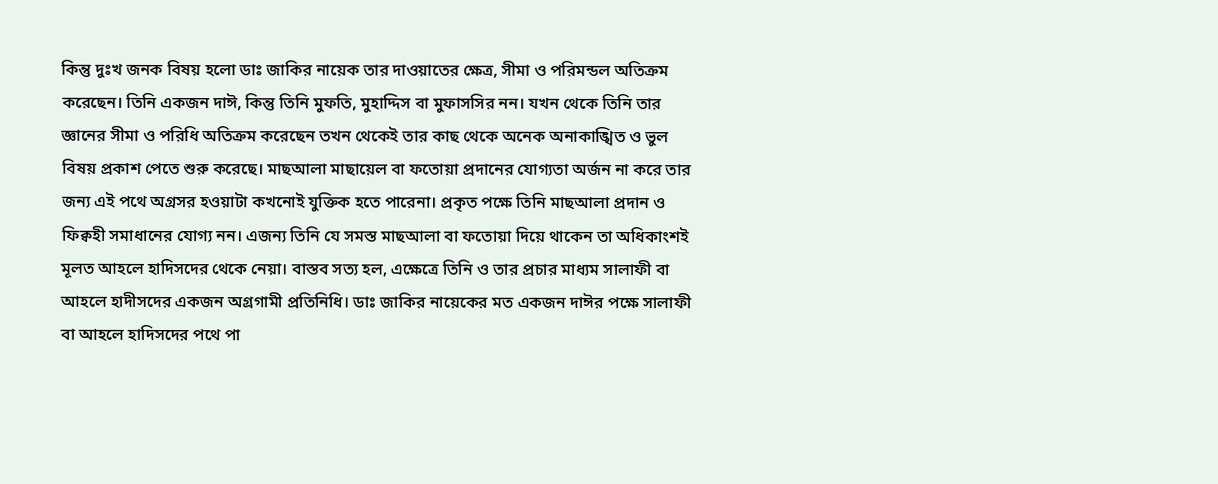কিন্তু দুঃখ জনক বিষয় হলো ডাঃ জাকির নায়েক তার দাওয়াতের ক্ষেত্র, সীমা ও পরিমন্ডল অতিক্রম করেছেন। তিনি একজন দাঈ, কিন্তু তিনি মুফতি, মুহাদ্দিস বা মুফাসসির নন। যখন থেকে তিনি তার জ্ঞানের সীমা ও পরিধি অতিক্রম করেছেন তখন থেকেই তার কাছ থেকে অনেক অনাকাঙ্খিত ও ভুল বিষয় প্রকাশ পেতে শুরু করেছে। মাছআলা মাছায়েল বা ফতোয়া প্রদানের যোগ্যতা অর্জন না করে তার জন্য এই পথে অগ্রসর হওয়াটা কখনোই যুক্তিক হতে পারেনা। প্রকৃত পক্ষে তিনি মাছআলা প্রদান ও ফিক্বহী সমাধানের যোগ্য নন। এজন্য তিনি যে সমস্ত মাছআলা বা ফতোয়া দিয়ে থাকেন তা অধিকাংশই মূলত আহলে হাদিসদের থেকে নেয়া। বাস্তব সত্য হল, এক্ষেত্রে তিনি ও তার প্রচার মাধ্যম সালাফী বা আহলে হাদীসদের একজন অগ্রগামী প্রতিনিধি। ডাঃ জাকির নায়েকের মত একজন দাঈর পক্ষে সালাফী বা আহলে হাদিসদের পথে পা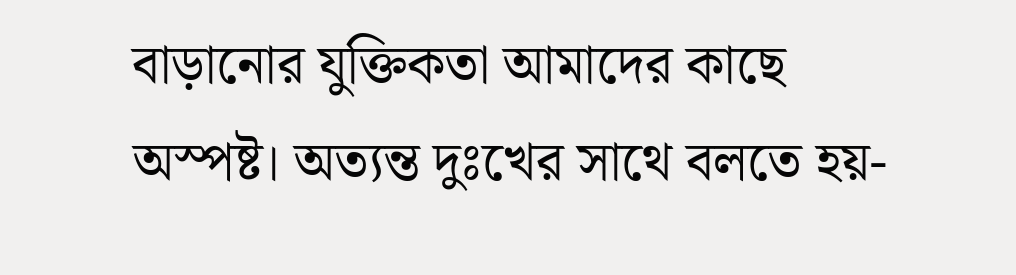বাড়ানোর যুক্তিকতা আমাদের কাছে অস্পষ্ট। অত্যন্ত দুঃখের সাথে বলতে হয়-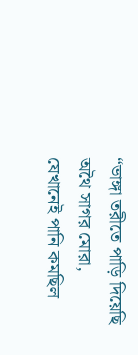“ভাঙ্গা তরীতে পাড়ি দিয়েছি
অথৈ সাগর মোরা,
যেখানেই পানি কমছিল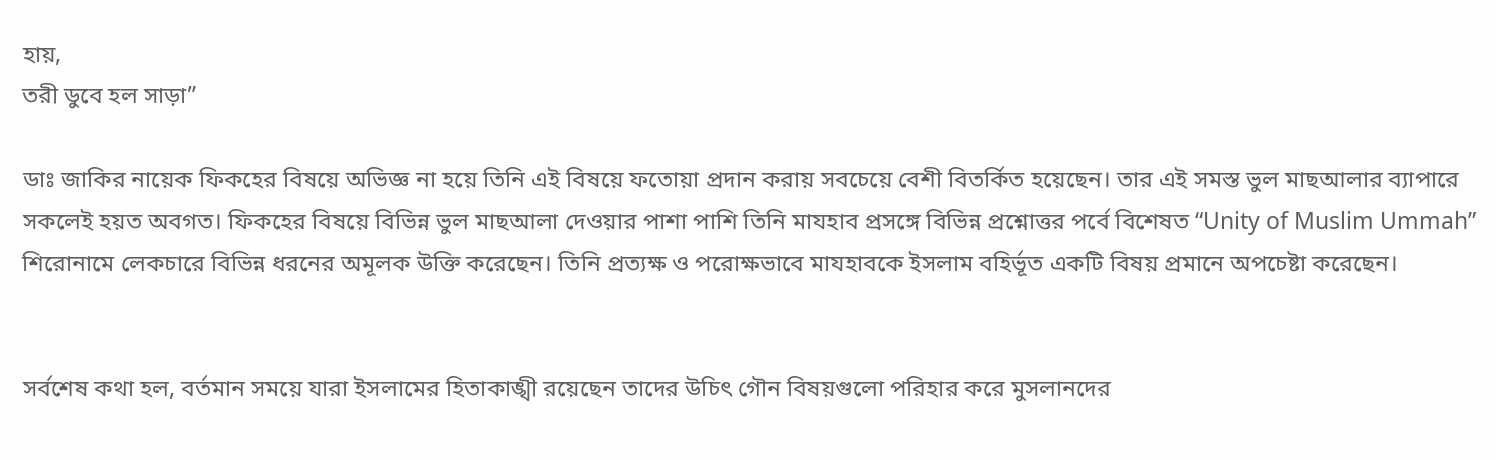হায়,
তরী ডুবে হল সাড়া”

ডাঃ জাকির নায়েক ফিকহের বিষয়ে অভিজ্ঞ না হয়ে তিনি এই বিষয়ে ফতোয়া প্রদান করায় সবচেয়ে বেশী বিতর্কিত হয়েছেন। তার এই সমস্ত ভুল মাছআলার ব্যাপারে সকলেই হয়ত অবগত। ফিকহের বিষয়ে বিভিন্ন ভুল মাছআলা দেওয়ার পাশা পাশি তিনি মাযহাব প্রসঙ্গে বিভিন্ন প্রশ্নোত্তর পর্বে বিশেষত “Unity of Muslim Ummah” শিরোনামে লেকচারে বিভিন্ন ধরনের অমূলক উক্তি করেছেন। তিনি প্রত্যক্ষ ও পরোক্ষভাবে মাযহাবকে ইসলাম বহির্ভূত একটি বিষয় প্রমানে অপচেষ্টা করেছেন।


সর্বশেষ কথা হল, বর্তমান সময়ে যারা ইসলামের হিতাকাঙ্খী রয়েছেন তাদের উচিৎ গৌন বিষয়গুলো পরিহার করে মুসলানদের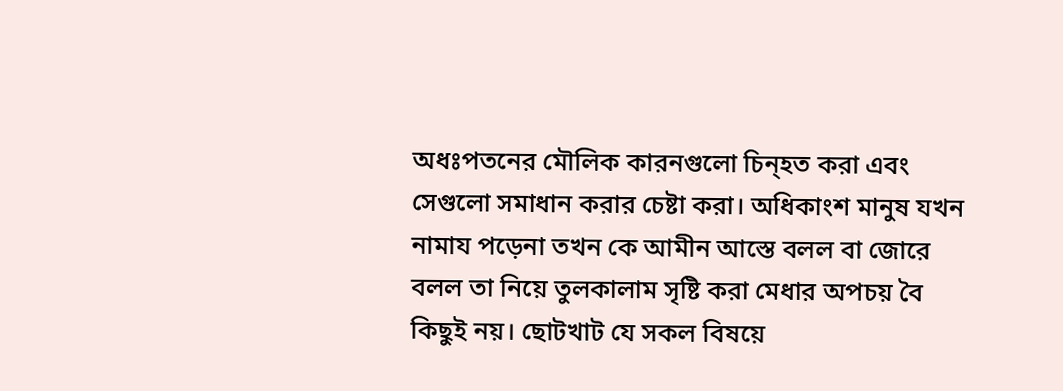অধঃপতনের মৌলিক কারনগুলো চিন্হত করা এবং সেগুলো সমাধান করার চেষ্টা করা। অধিকাংশ মানুষ যখন নামায পড়েনা তখন কে আমীন আস্তে বলল বা জোরে বলল তা নিয়ে তুলকালাম সৃষ্টি করা মেধার অপচয় বৈ কিছুই নয়। ছোটখাট যে সকল বিষয়ে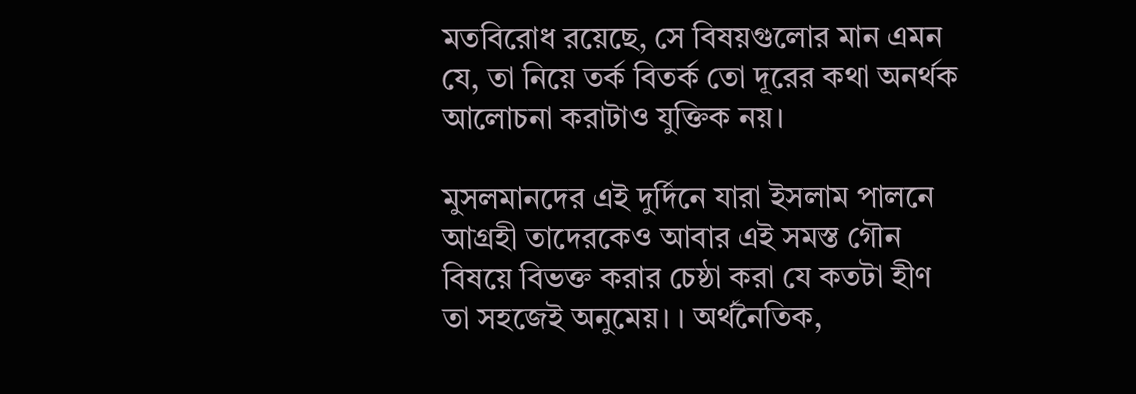মতবিরোধ রয়েছে, সে বিষয়গুলোর মান এমন যে, তা নিয়ে তর্ক বিতর্ক তো দূরের কথা অনর্থক আলোচনা করাটাও যুক্তিক নয়।

মুসলমানদের এই দুর্দিনে যারা ইসলাম পালনে আগ্রহী তাদেরকেও আবার এই সমস্ত গৌন বিষয়ে বিভক্ত করার চেষ্ঠা করা যে কতটা হীণ তা সহজেই অনুমেয়। । অর্থনৈতিক,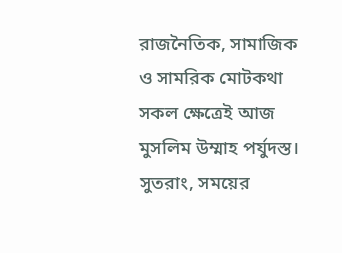রাজনৈতিক, সামাজিক ও সামরিক মোটকথা সকল ক্ষেত্রেই আজ মুসলিম উম্মাহ পর্যুদস্ত। সুতরাং, সময়ের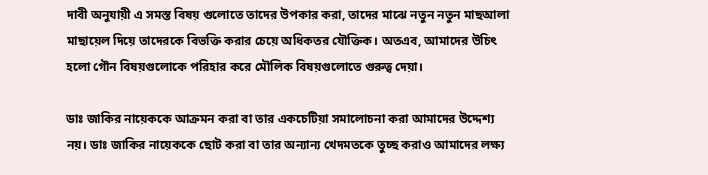দাবী অনুযায়ী এ সমস্ত বিষয় গুলোতে তাদের উপকার করা, তাদের মাঝে নতুন নতুন মাছআলা মাছায়েল দিয়ে তাদেরকে বিভক্তি করার চেয়ে অধিকতর যৌক্তিক। অতএব, আমাদের উচিৎ হলো গৌন বিষয়গুলোকে পরিহার করে মৌলিক বিষয়গুলোতে গুরুত্ব দেয়া।

ডাঃ জাকির নায়েককে আক্রমন করা বা তার একচেটিয়া সমালোচনা করা আমাদের উদ্দেশ্য নয়। ডাঃ জাকির নায়েককে ছোট করা বা তার অন্যান্য খেদমতকে তুচ্ছ করাও আমাদের লক্ষ্য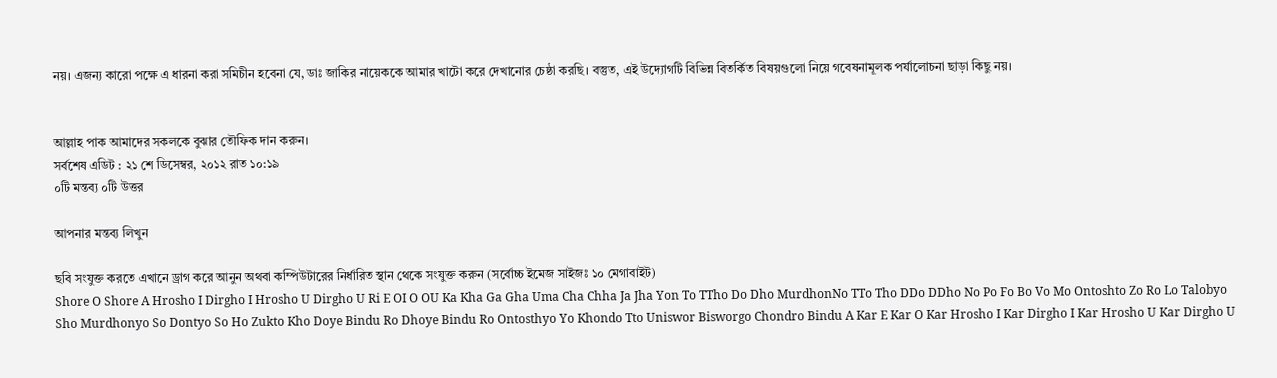নয়। এজন্য কারো পক্ষে এ ধারনা করা সমিচীন হবেনা যে, ডাঃ জাকির নায়েককে আমার খাটো করে দেখানোর চেষ্ঠা করছি। বস্তুত, এই উদ্যোগটি বিভিন্ন বিতর্কিত বিষয়গুলো নিয়ে গবেষনামূলক পর্যালোচনা ছাড়া কিছু নয়।


আল্লাহ পাক আমাদের সকলকে বুঝার তৌফিক দান করুন।
সর্বশেষ এডিট : ২১ শে ডিসেম্বর, ২০১২ রাত ১০:১৯
০টি মন্তব্য ০টি উত্তর

আপনার মন্তব্য লিখুন

ছবি সংযুক্ত করতে এখানে ড্রাগ করে আনুন অথবা কম্পিউটারের নির্ধারিত স্থান থেকে সংযুক্ত করুন (সর্বোচ্চ ইমেজ সাইজঃ ১০ মেগাবাইট)
Shore O Shore A Hrosho I Dirgho I Hrosho U Dirgho U Ri E OI O OU Ka Kha Ga Gha Uma Cha Chha Ja Jha Yon To TTho Do Dho MurdhonNo TTo Tho DDo DDho No Po Fo Bo Vo Mo Ontoshto Zo Ro Lo Talobyo Sho Murdhonyo So Dontyo So Ho Zukto Kho Doye Bindu Ro Dhoye Bindu Ro Ontosthyo Yo Khondo Tto Uniswor Bisworgo Chondro Bindu A Kar E Kar O Kar Hrosho I Kar Dirgho I Kar Hrosho U Kar Dirgho U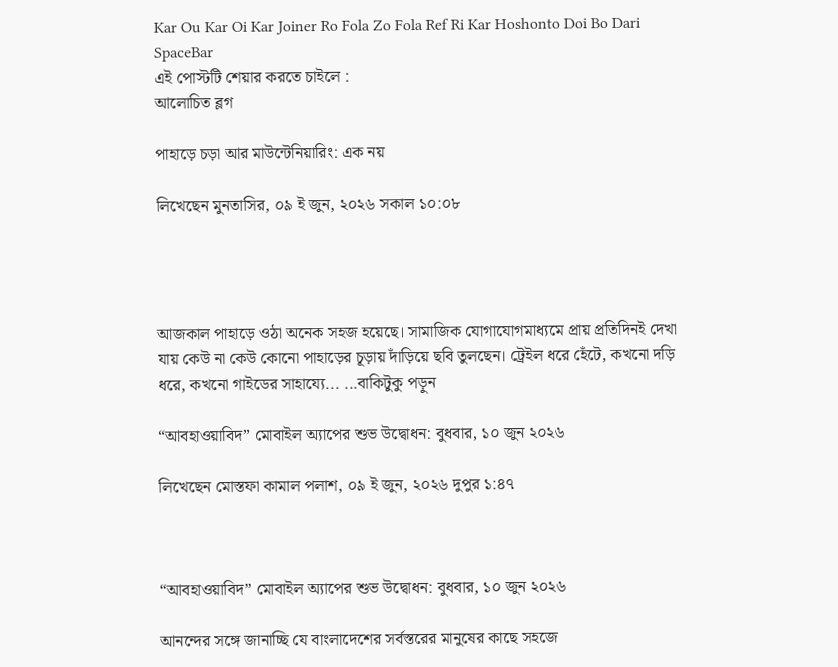Kar Ou Kar Oi Kar Joiner Ro Fola Zo Fola Ref Ri Kar Hoshonto Doi Bo Dari SpaceBar
এই পোস্টটি শেয়ার করতে চাইলে :
আলোচিত ব্লগ

পাহাড়ে চড়া আর মাউন্টেনিয়ারিং: এক নয়

লিখেছেন মুনতাসির, ০৯ ই জুন, ২০২৬ সকাল ১০:০৮




আজকাল পাহাড়ে ওঠা অনেক সহজ হয়েছে। সামাজিক যোগাযোগমাধ্যমে প্রায় প্রতিদিনই দেখা যায় কেউ না কেউ কোনো পাহাড়ের চূড়ায় দাঁড়িয়ে ছবি তুলছেন। ট্রেইল ধরে হেঁটে, কখনো দড়ি ধরে, কখনো গাইডের সাহায্যে... ...বাকিটুকু পড়ুন

“আবহাওয়াবিদ” মোবাইল অ্যাপের শুভ উদ্বোধন: বুধবার, ১০ জুন ২০২৬

লিখেছেন মোস্তফা কামাল পলাশ, ০৯ ই জুন, ২০২৬ দুপুর ১:৪৭



“আবহাওয়াবিদ” মোবাইল অ্যাপের শুভ উদ্বোধন: বুধবার, ১০ জুন ২০২৬

আনন্দের সঙ্গে জানাচ্ছি যে বাংলাদেশের সর্বস্তরের মানুষের কাছে সহজে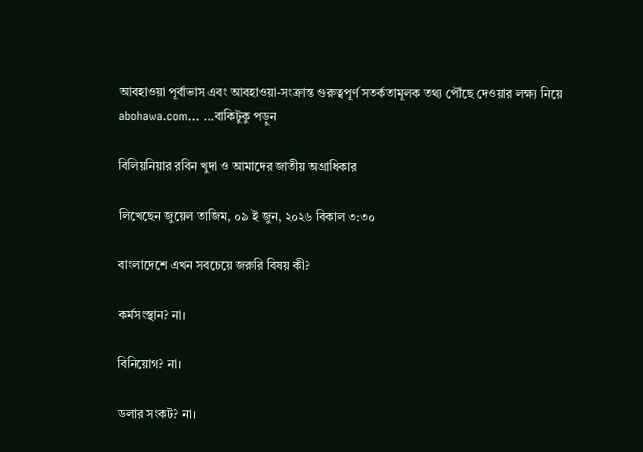আবহাওয়া পূর্বাভাস এবং আবহাওয়া-সংক্রান্ত গুরুত্বপূর্ণ সতর্কতামূলক তথ্য পৌঁছে দেওয়ার লক্ষ্য নিয়ে abohawa.com... ...বাকিটুকু পড়ুন

বিলিয়নিয়ার রবিন খুদা ও আমাদের জাতীয় অগ্রাধিকার

লিখেছেন জুয়েল তাজিম, ০৯ ই জুন, ২০২৬ বিকাল ৩:৩০

বাংলাদেশে এখন সবচেয়ে জরুরি বিষয় কী?

কর্মসংস্থান? না।

বিনিয়োগ? না।

ডলার সংকট? না।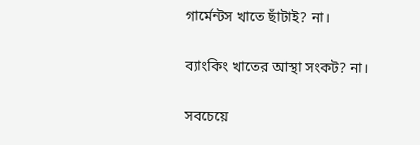গার্মেন্টস খাতে ছাঁটাই? না।

ব্যাংকিং খাতের আস্থা সংকট? না।

সবচেয়ে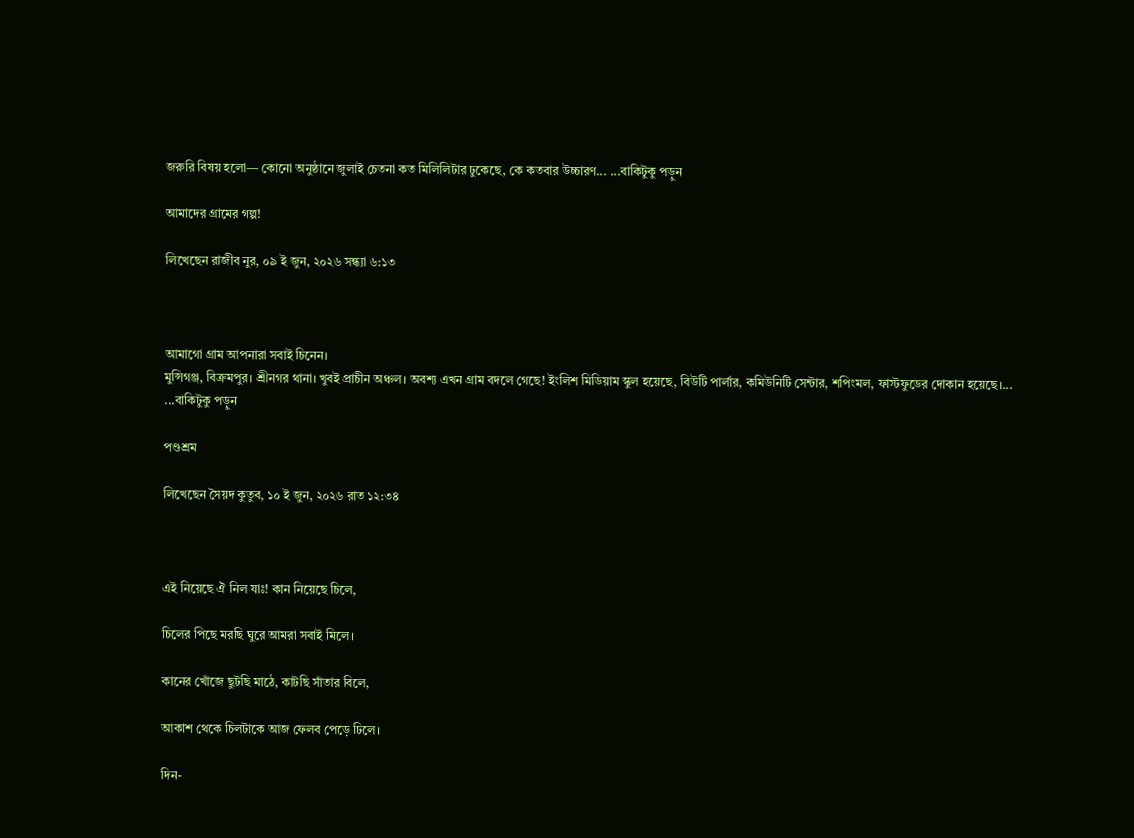জরুরি বিষয় হলো— কোনো অনুষ্ঠানে জুলাই চেতনা কত মিলিলিটার ঢুকেছে, কে কতবার উচ্চারণ... ...বাকিটুকু পড়ুন

আমাদের গ্রামের গল্প!

লিখেছেন রাজীব নুর, ০৯ ই জুন, ২০২৬ সন্ধ্যা ৬:১৩



আমাগো গ্রাম আপনারা সবাই চিনেন।
মুন্সিগঞ্জ, বিক্রমপুর। শ্রীনগর থানা। খুবই প্রাচীন অঞ্চল। অবশ্য এখন গ্রাম বদলে গেছে! ইংলিশ মিডিয়াম স্কুল হয়েছে, বিউটি পার্লার, কমিউনিটি সেন্টার, শপিংমল, ফাস্টফুডের দোকান হয়েছে।... ...বাকিটুকু পড়ুন

পণ্ডশ্রম

লিখেছেন সৈয়দ কুতুব, ১০ ই জুন, ২০২৬ রাত ১২:৩৪



এই নিয়েছে ঐ নিল যাঃ! কান নিয়েছে চিলে,

চিলের পিছে মরছি ঘুরে আমরা সবাই মিলে।

কানের খোঁজে ছুটছি মাঠে, কাটছি সাঁতার বিলে,

আকাশ থেকে চিলটাকে আজ ফেলব পেড়ে ঢিলে।

দিন-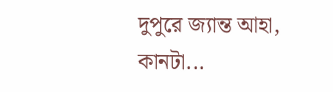দুপুরে জ্যান্ত আহা, কানটা...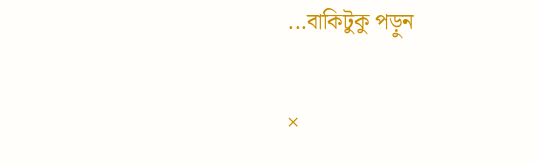...বাকিটুকু পড়ুন

×